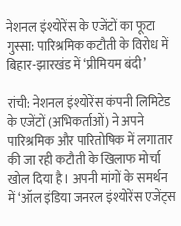नेशनल इंश्योरेंस के एजेंटों का फूटा गुस्सा: पारिश्रमिक कटौती के विरोध में बिहार-झारखंड में ‘प्रीमियम बंदी’

रांची: नेशनल इंश्योरेंस कंपनी लिमिटेड के एजेंटों (अभिकर्ताओं) ने अपने पारिश्रमिक और पारितोषिक में लगातार की जा रही कटौती के खिलाफ मोर्चा खोल दिया है। अपनी मांगों के समर्थन में ‘ऑल इंडिया जनरल इंश्योरेंस एजेंट्स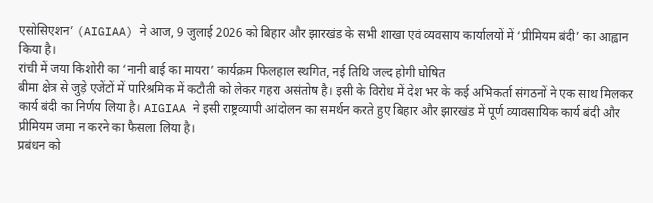एसोसिएशन’ (AIGIAA) ने आज, 9 जुलाई 2026 को बिहार और झारखंड के सभी शाखा एवं व्यवसाय कार्यालयों में ‘प्रीमियम बंदी’ का आह्वान किया है।
रांची में जया किशोरी का ‘नानी बाई का मायरा’ कार्यक्रम फिलहाल स्थगित, नई तिथि जल्द होगी घोषित
बीमा क्षेत्र से जुड़े एजेंटों में पारिश्रमिक में कटौती को लेकर गहरा असंतोष है। इसी के विरोध में देश भर के कई अभिकर्ता संगठनों ने एक साथ मिलकर कार्य बंदी का निर्णय लिया है। AIGIAA ने इसी राष्ट्रव्यापी आंदोलन का समर्थन करते हुए बिहार और झारखंड में पूर्ण व्यावसायिक कार्य बंदी और प्रीमियम जमा न करने का फैसला लिया है।
प्रबंधन को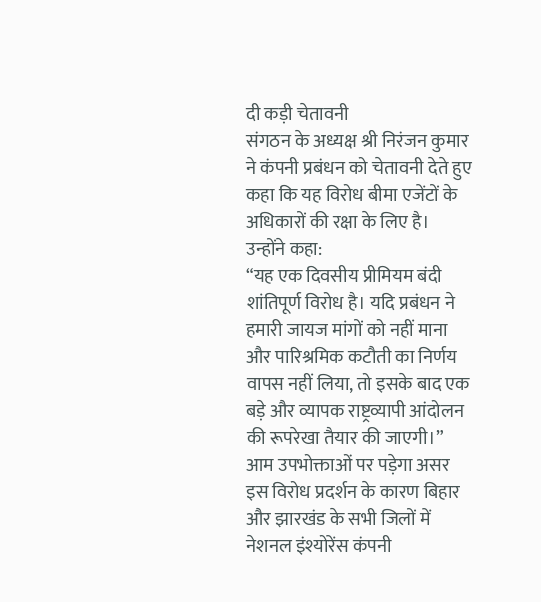दी कड़ी चेतावनी
संगठन के अध्यक्ष श्री निरंजन कुमार ने कंपनी प्रबंधन को चेतावनी देते हुए कहा कि यह विरोध बीमा एजेंटों के अधिकारों की रक्षा के लिए है। उन्होंने कहा:
“यह एक दिवसीय प्रीमियम बंदी शांतिपूर्ण विरोध है। यदि प्रबंधन ने हमारी जायज मांगों को नहीं माना और पारिश्रमिक कटौती का निर्णय वापस नहीं लिया, तो इसके बाद एक बड़े और व्यापक राष्ट्रव्यापी आंदोलन की रूपरेखा तैयार की जाएगी।”
आम उपभोक्ताओं पर पड़ेगा असर
इस विरोध प्रदर्शन के कारण बिहार और झारखंड के सभी जिलों में नेशनल इंश्योरेंस कंपनी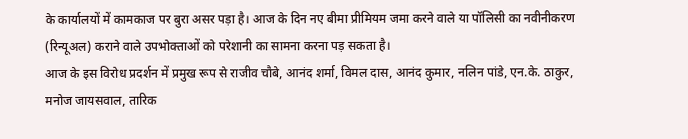के कार्यालयों में कामकाज पर बुरा असर पड़ा है। आज के दिन नए बीमा प्रीमियम जमा करने वाले या पॉलिसी का नवीनीकरण (रिन्यूअल) कराने वाले उपभोक्ताओं को परेशानी का सामना करना पड़ सकता है।
आज के इस विरोध प्रदर्शन में प्रमुख रूप से राजीव चौबे, आनंद शर्मा, विमल दास, आनंद कुमार, नलिन पांडे, एन.के. ठाकुर, मनोज जायसवाल, तारिक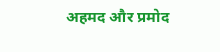अहमद और प्रमोद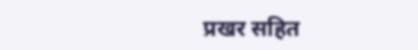प्रखर सहित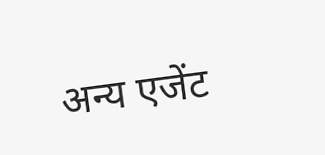अन्य एजेंट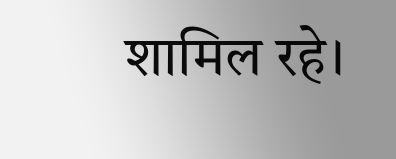शामिल रहे।